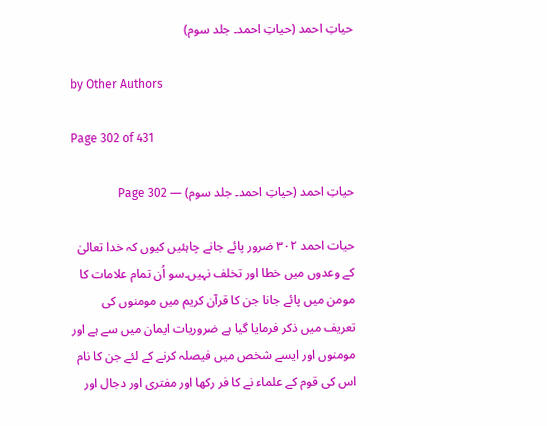حیاتِ احمد (حیاتِ احمد۔ جلد سوم)

by Other Authors

Page 302 of 431

حیاتِ احمد (حیاتِ احمد۔ جلد سوم) — Page 302

حیات احمد ٣٠٢ ضرور پائے جانے چاہئیں کیوں کہ خدا تعالیٰ کے وعدوں میں خطا اور تخلف نہیں۔سو اُن تمام علامات کا مومن میں پائے جانا جن کا قرآن کریم میں مومنوں کی تعریف میں ذکر فرمایا گیا ہے ضروریات ایمان میں سے ہے اور مومنوں اور ایسے شخص میں فیصلہ کرنے کے لئے جن کا نام اس کی قوم کے علماء نے کا فر رکھا اور مفتری اور دجال اور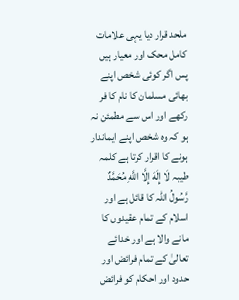ملحد قرار دیا یہی علامات کامل محک اور معیار ہیں پس اگر کوئی شخص اپنے بھائی مسلمان کا نام کا فر رکھے اور اس سے مطمئن نہ ہو کہ وہ شخص اپنے ایماندار ہونے کا اقرار کرتا ہے کلمہ طیبہ لَا إِلَهَ إِلَّا اللَّهِ مُحَمَّدٌ رَّسُولُ اللہ کا قائل ہے اور اسلام کے تمام عقیدوں کا مانے والا ہے اور خدائے تعالیٰ کے تمام فرائض اور حدود اور احکام کو فرائض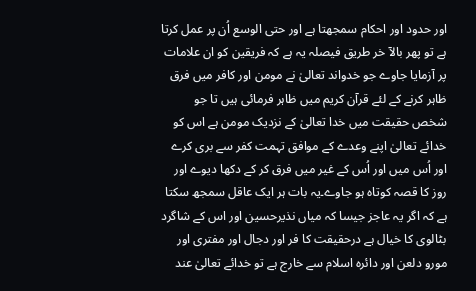اور حدود اور احکام سمجھتا ہے اور حتی الوسع اُن پر عمل کرتا ہے تو پھر بالآ خر طریق فیصلہ یہ ہے کہ فریقین کو ان علامات پر آزمایا جاوے جو خدواند تعالیٰ نے مومن اور کافر میں فرق ظاہر کرنے کے لئے قرآن کریم میں ظاہر فرمائی ہیں تا جو شخص حقیقت میں خدا تعالیٰ کے نزدیک مومن ہے اس کو خدائے تعالیٰ اپنے وعدے کے موافق تہمت کفر سے بری کرے اور اُس میں اور اُس کے غیر میں فرق کر کے دکھا دیوے اور روز کا قصہ کوتاہ ہو جاوے۔یہ بات ہر ایک عاقل سمجھ سکتا ہے کہ اگر یہ عاجز جیسا کہ میاں نذیرحسین اور اس کے شاگرد بٹالوی کا خیال ہے درحقیقت کا فر اور دجال اور مفتری اور مورو دلعن اور دائرہ اسلام سے خارج ہے تو خدائے تعالیٰ عند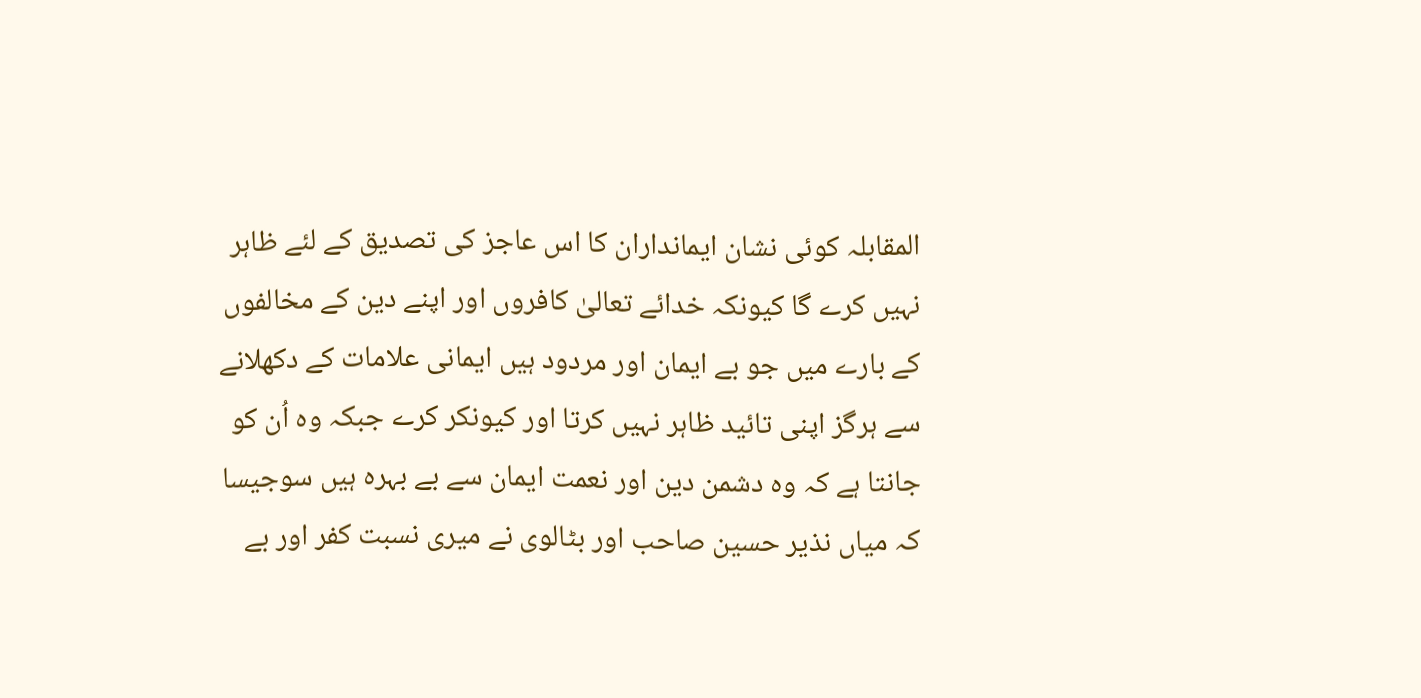المقابلہ کوئی نشان ایمانداران کا اس عاجز کی تصدیق کے لئے ظاہر نہیں کرے گا کیونکہ خدائے تعالیٰ کافروں اور اپنے دین کے مخالفوں کے بارے میں جو بے ایمان اور مردود ہیں ایمانی علامات کے دکھلانے سے ہرگز اپنی تائید ظاہر نہیں کرتا اور کیونکر کرے جبکہ وہ اُن کو جانتا ہے کہ وہ دشمن دین اور نعمت ایمان سے بے بہرہ ہیں سوجیسا کہ میاں نذیر حسین صاحب اور بٹالوی نے میری نسبت کفر اور بے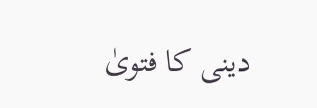دینی کا فتویٰ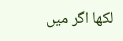لکھا اگر میں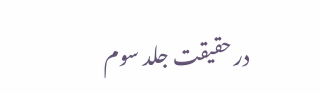در حقیقت جلد سوم